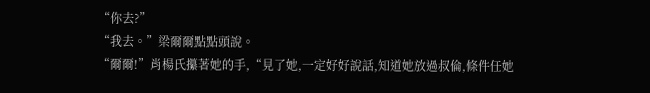“你去?”
“我去。”梁爾爾點點頭說。
“爾爾!”肖楊氏攥著她的手,“見了她,一定好好說話,知道她放過叔倫,條件任她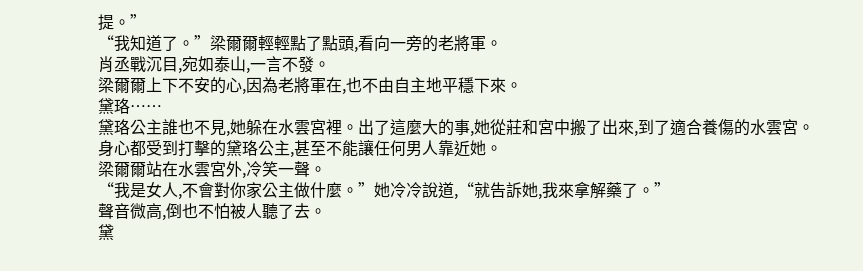提。”
“我知道了。”梁爾爾輕輕點了點頭,看向一旁的老將軍。
肖丞戰沉目,宛如泰山,一言不發。
梁爾爾上下不安的心,因為老將軍在,也不由自主地平穩下來。
黛珞……
黛珞公主誰也不見,她躲在水雲宮裡。出了這麼大的事,她從莊和宮中搬了出來,到了適合養傷的水雲宮。
身心都受到打擊的黛珞公主,甚至不能讓任何男人靠近她。
梁爾爾站在水雲宮外,冷笑一聲。
“我是女人,不會對你家公主做什麼。”她冷冷說道,“就告訴她,我來拿解藥了。”
聲音微高,倒也不怕被人聽了去。
黛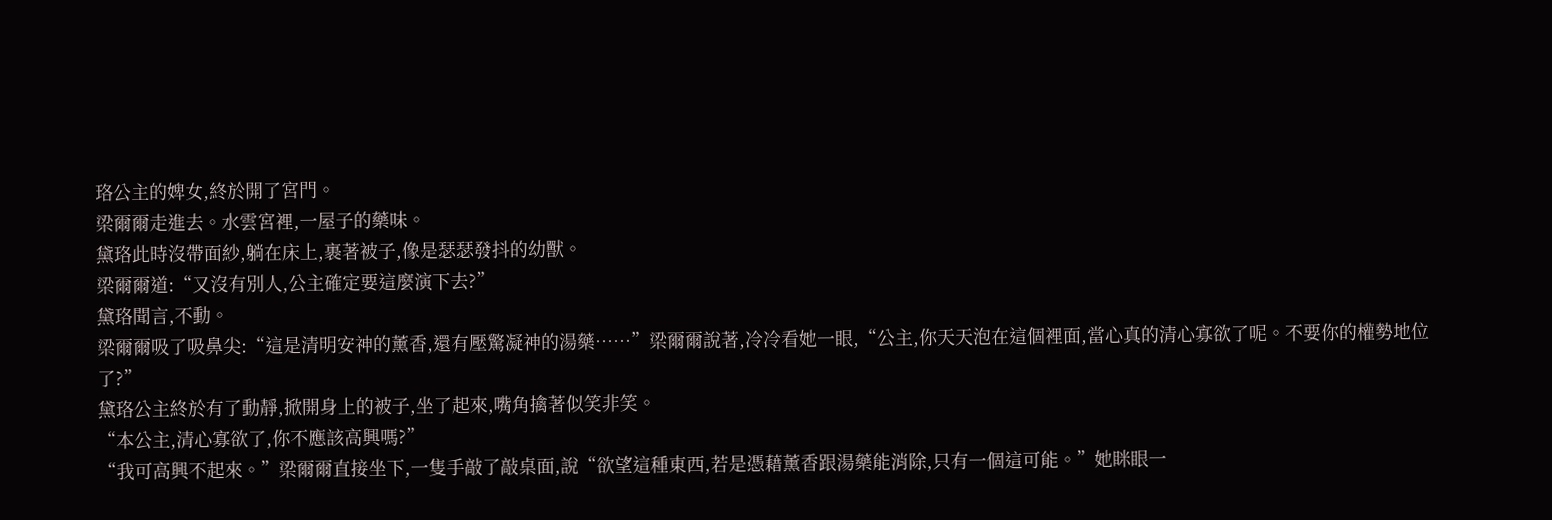珞公主的婢女,終於開了宮門。
梁爾爾走進去。水雲宮裡,一屋子的藥味。
黛珞此時沒帶面紗,躺在床上,裹著被子,像是瑟瑟發抖的幼獸。
梁爾爾道:“又沒有別人,公主確定要這麼演下去?”
黛珞聞言,不動。
梁爾爾吸了吸鼻尖:“這是清明安神的薰香,還有壓驚凝神的湯藥……”梁爾爾說著,冷冷看她一眼,“公主,你天天泡在這個裡面,當心真的清心寡欲了呢。不要你的權勢地位了?”
黛珞公主終於有了動靜,掀開身上的被子,坐了起來,嘴角擒著似笑非笑。
“本公主,清心寡欲了,你不應該高興嗎?”
“我可高興不起來。”梁爾爾直接坐下,一隻手敲了敲桌面,說“欲望這種東西,若是憑藉薰香跟湯藥能消除,只有一個這可能。”她眯眼一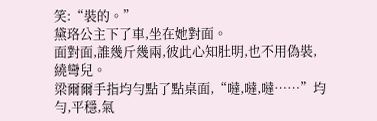笑:“裝的。”
黛珞公主下了車,坐在她對面。
面對面,誰幾斤幾兩,彼此心知肚明,也不用偽裝,繞彎兒。
梁爾爾手指均勻點了點桌面,“噠,噠,噠……”均勻,平穩,氣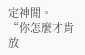定神閒。
“你怎麼才肯放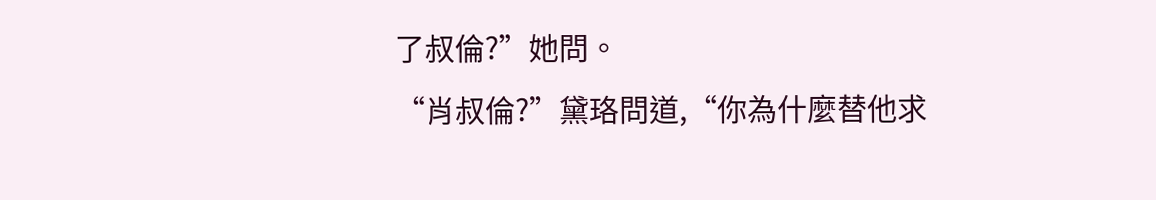了叔倫?”她問。
“肖叔倫?”黛珞問道,“你為什麼替他求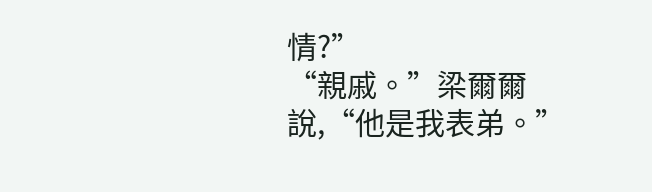情?”
“親戚。”梁爾爾說,“他是我表弟。”